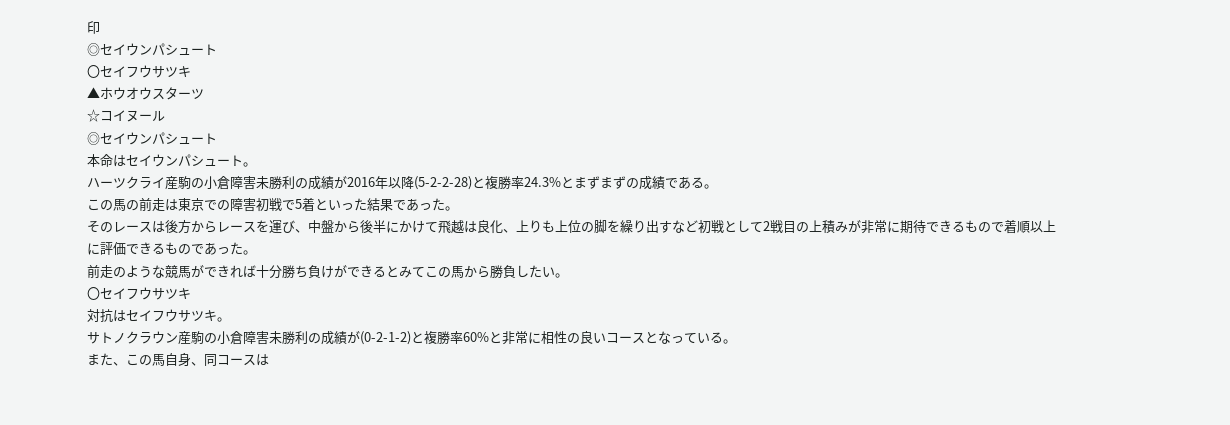印
◎セイウンパシュート
〇セイフウサツキ
▲ホウオウスターツ
☆コイヌール
◎セイウンパシュート
本命はセイウンパシュート。
ハーツクライ産駒の小倉障害未勝利の成績が2016年以降(5-2-2-28)と複勝率24.3%とまずまずの成績である。
この馬の前走は東京での障害初戦で5着といった結果であった。
そのレースは後方からレースを運び、中盤から後半にかけて飛越は良化、上りも上位の脚を繰り出すなど初戦として2戦目の上積みが非常に期待できるもので着順以上に評価できるものであった。
前走のような競馬ができれば十分勝ち負けができるとみてこの馬から勝負したい。
〇セイフウサツキ
対抗はセイフウサツキ。
サトノクラウン産駒の小倉障害未勝利の成績が(0-2-1-2)と複勝率60%と非常に相性の良いコースとなっている。
また、この馬自身、同コースは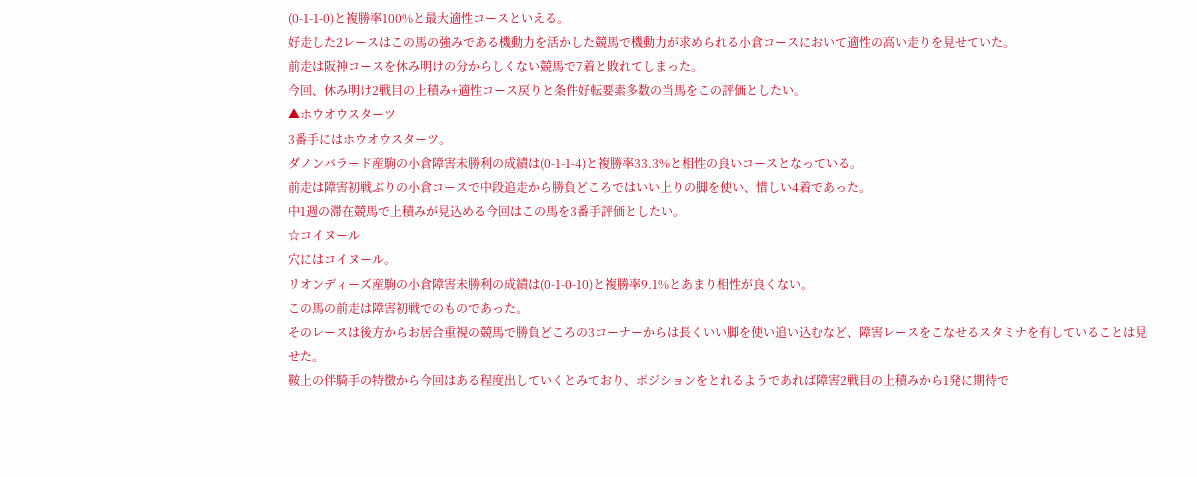(0-1-1-0)と複勝率100%と最大適性コースといえる。
好走した2レースはこの馬の強みである機動力を活かした競馬で機動力が求められる小倉コースにおいて適性の高い走りを見せていた。
前走は阪神コースを休み明けの分からしくない競馬で7着と敗れてしまった。
今回、休み明け2戦目の上積み+適性コース戻りと条件好転要素多数の当馬をこの評価としたい。
▲ホウオウスターツ
3番手にはホウオウスターツ。
ダノンバラード産駒の小倉障害未勝利の成績は(0-1-1-4)と複勝率33.3%と相性の良いコースとなっている。
前走は障害初戦ぶりの小倉コースで中段追走から勝負どころではいい上りの脚を使い、惜しい4着であった。
中1週の滞在競馬で上積みが見込める今回はこの馬を3番手評価としたい。
☆コイヌール
穴にはコイヌール。
リオンディーズ産駒の小倉障害未勝利の成績は(0-1-0-10)と複勝率9.1%とあまり相性が良くない。
この馬の前走は障害初戦でのものであった。
そのレースは後方からお居合重視の競馬で勝負どころの3コーナーからは長くいい脚を使い追い込むなど、障害レースをこなせるスタミナを有していることは見せた。
鞍上の伴騎手の特徴から今回はある程度出していくとみており、ポジションをとれるようであれば障害2戦目の上積みから1発に期待で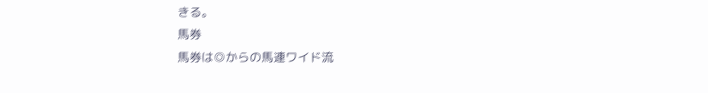きる。
馬券
馬券は◎からの馬連ワイド流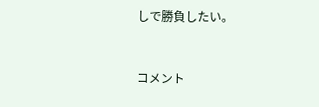しで勝負したい。


コメント